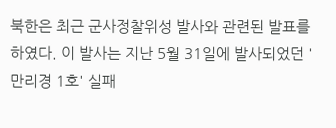북한은 최근 군사정찰위성 발사와 관련된 발표를 하였다. 이 발사는 지난 5월 31일에 발사되었던 '만리경 1호' 실패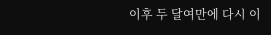이후 두 달여만에 다시 이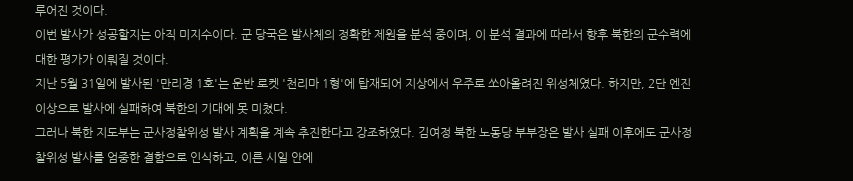루어진 것이다.
이번 발사가 성공할지는 아직 미지수이다. 군 당국은 발사체의 정확한 제원을 분석 중이며, 이 분석 결과에 따라서 향후 북한의 군수력에 대한 평가가 이뤄질 것이다.
지난 5월 31일에 발사된 '만리경 1호'는 운반 로켓 '천리마 1형'에 탑재되어 지상에서 우주로 쏘아올려진 위성체였다. 하지만, 2단 엔진 이상으로 발사에 실패하여 북한의 기대에 못 미쳤다.
그러나 북한 지도부는 군사정찰위성 발사 계획을 계속 추진한다고 강조하였다. 김여정 북한 노동당 부부장은 발사 실패 이후에도 군사정찰위성 발사를 엄중한 결함으로 인식하고, 이른 시일 안에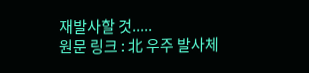재발사할 것.....
원문 링크 : 北 우주 발사체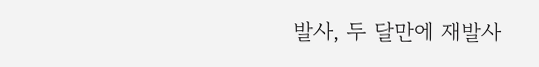발사, 두 달만에 재발사